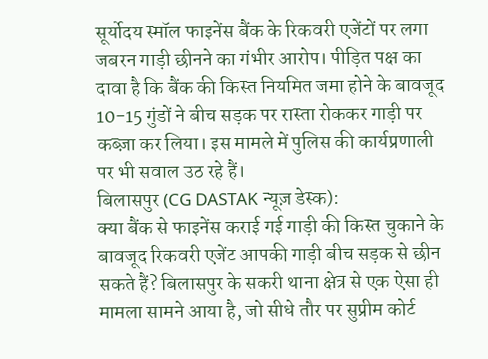सूर्योदय स्मॉल फाइनेंस बैंक के रिकवरी एजेंटों पर लगा जबरन गाड़ी छीनने का गंभीर आरोप। पीड़ित पक्ष का दावा है कि बैंक की किस्त नियमित जमा होने के बावजूद 10-15 गुंडों ने बीच सड़क पर रास्ता रोककर गाड़ी पर कब्ज़ा कर लिया। इस मामले में पुलिस की कार्यप्रणाली पर भी सवाल उठ रहे हैं।
बिलासपुर (CG DASTAK न्यूज़ डेस्क):
क्या बैंक से फाइनेंस कराई गई गाड़ी की किस्त चुकाने के बावजूद रिकवरी एजेंट आपकी गाड़ी बीच सड़क से छीन सकते हैं? बिलासपुर के सकरी थाना क्षेत्र से एक ऐसा ही मामला सामने आया है, जो सीधे तौर पर सुप्रीम कोर्ट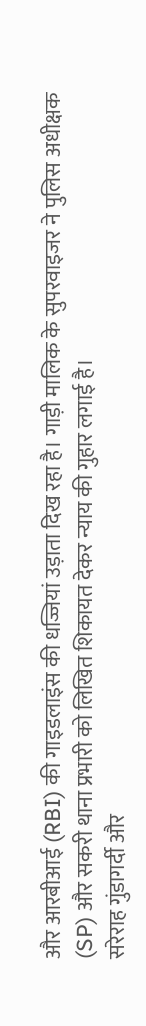और आरबीआई (RBI) की गाइडलाइंस की धज्जियां उड़ाता दिख रहा है। गाड़ी मालिक के सुपरवाइजर ने पुलिस अधीक्षक (SP) और सकरी थाना प्रभारी को लिखित शिकायत देकर न्याय की गुहार लगाई है।
सरेराह गुंडागर्दी और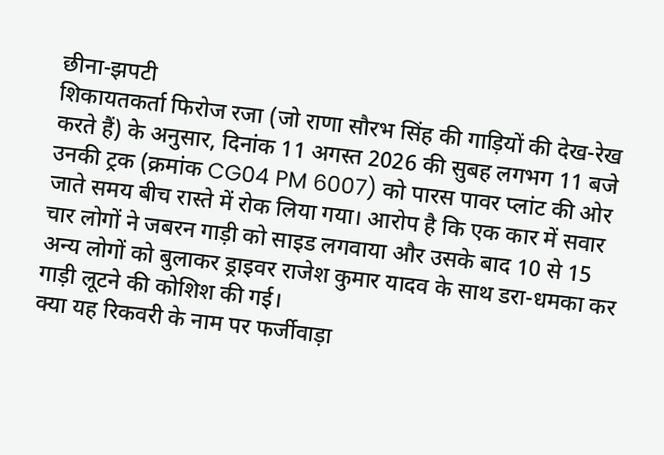छीना-झपटी
शिकायतकर्ता फिरोज रजा (जो राणा सौरभ सिंह की गाड़ियों की देख-रेख करते हैं) के अनुसार, दिनांक 11 अगस्त 2026 की सुबह लगभग 11 बजे उनकी ट्रक (क्रमांक CG04 PM 6007) को पारस पावर प्लांट की ओर जाते समय बीच रास्ते में रोक लिया गया। आरोप है कि एक कार में सवार चार लोगों ने जबरन गाड़ी को साइड लगवाया और उसके बाद 10 से 15 अन्य लोगों को बुलाकर ड्राइवर राजेश कुमार यादव के साथ डरा-धमका कर गाड़ी लूटने की कोशिश की गई।
क्या यह रिकवरी के नाम पर फर्जीवाड़ा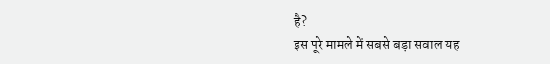है?
इस पूरे मामले में सबसे बड़ा सवाल यह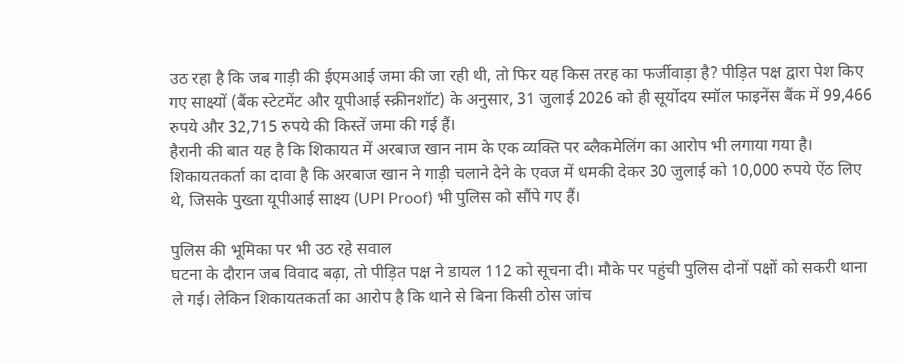उठ रहा है कि जब गाड़ी की ईएमआई जमा की जा रही थी, तो फिर यह किस तरह का फर्जीवाड़ा है? पीड़ित पक्ष द्वारा पेश किए गए साक्ष्यों (बैंक स्टेटमेंट और यूपीआई स्क्रीनशॉट) के अनुसार, 31 जुलाई 2026 को ही सूर्योदय स्मॉल फाइनेंस बैंक में 99,466 रुपये और 32,715 रुपये की किस्तें जमा की गई हैं।
हैरानी की बात यह है कि शिकायत में अरबाज खान नाम के एक व्यक्ति पर ब्लैकमेलिंग का आरोप भी लगाया गया है। शिकायतकर्ता का दावा है कि अरबाज खान ने गाड़ी चलाने देने के एवज में धमकी देकर 30 जुलाई को 10,000 रुपये ऐंठ लिए थे, जिसके पुख्ता यूपीआई साक्ष्य (UPI Proof) भी पुलिस को सौंपे गए हैं।

पुलिस की भूमिका पर भी उठ रहे सवाल
घटना के दौरान जब विवाद बढ़ा, तो पीड़ित पक्ष ने डायल 112 को सूचना दी। मौके पर पहुंची पुलिस दोनों पक्षों को सकरी थाना ले गई। लेकिन शिकायतकर्ता का आरोप है कि थाने से बिना किसी ठोस जांच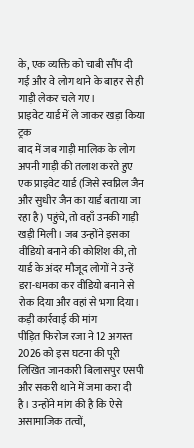के, एक व्यक्ति को चाबी सौंप दी गई और वे लोग थाने के बाहर से ही गाड़ी लेकर चले गए।
प्राइवेट यार्ड में ले जाकर खड़ा किया ट्रक
बाद में जब गाड़ी मालिक के लोग अपनी गाड़ी की तलाश करते हुए एक प्राइवेट यार्ड (जिसे स्वप्निल जैन और सुधीर जैन का यार्ड बताया जा रहा है) पहुंचे, तो वहाँ उनकी गाड़ी खड़ी मिली। जब उन्होंने इसका वीडियो बनाने की कोशिश की, तो यार्ड के अंदर मौजूद लोगों ने उन्हें डरा-धमका कर वीडियो बनाने से रोक दिया और वहां से भगा दिया।
कड़ी कार्रवाई की मांग
पीड़ित फिरोज रजा ने 12 अगस्त 2026 को इस घटना की पूरी लिखित जानकारी बिलासपुर एसपी और सकरी थाने में जमा करा दी है। उन्होंने मांग की है कि ऐसे असामाजिक तत्वों,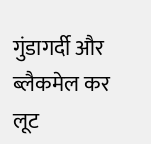गुंडागर्दी और ब्लैकमेल कर लूट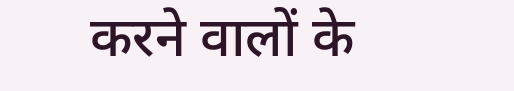करने वालों के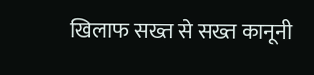खिलाफ सख्त से सख्त कानूनी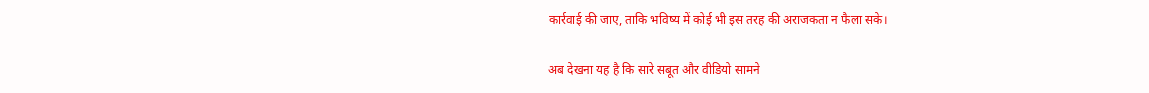कार्रवाई की जाए, ताकि भविष्य में कोई भी इस तरह की अराजकता न फैला सके।

अब देखना यह है कि सारे सबूत और वीडियो सामने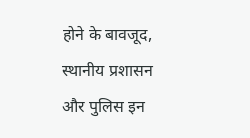होने के बावजूद, स्थानीय प्रशासन और पुलिस इन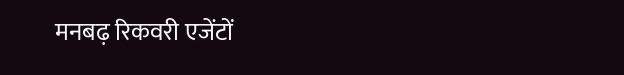मनबढ़ रिकवरी एजेंटों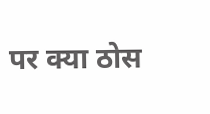पर क्या ठोस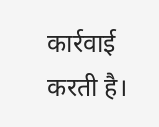कार्रवाई करती है।